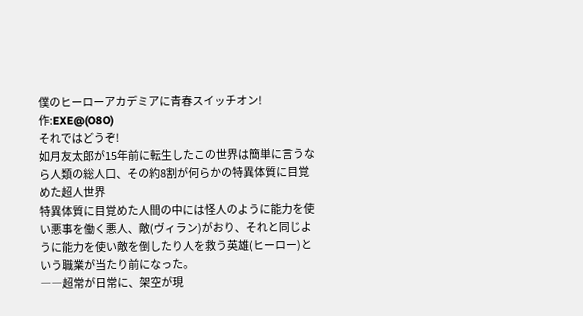僕のヒーローアカデミアに青春スイッチオン! 作:EXE@(O8O)
それではどうぞ!
如月友太郎が15年前に転生したこの世界は簡単に言うなら人類の総人口、その約8割が何らかの特異体質に目覚めた超人世界
特異体質に目覚めた人間の中には怪人のように能力を使い悪事を働く悪人、敵(ヴィラン)がおり、それと同じように能力を使い敵を倒したり人を救う英雄(ヒーロー)という職業が当たり前になった。
――超常が日常に、架空が現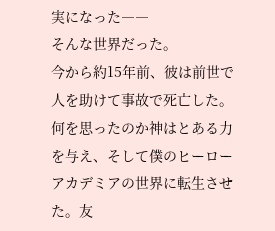実になった――
そんな世界だった。
今から約15年前、彼は前世で人を助けて事故で死亡した。何を思ったのか神はとある力を与え、そして僕のヒーローアカデミアの世界に転生させた。友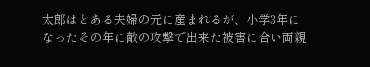太郎はとある夫婦の元に産まれるが、小学3年になったその年に敵の攻撃で出来た被害に合い両親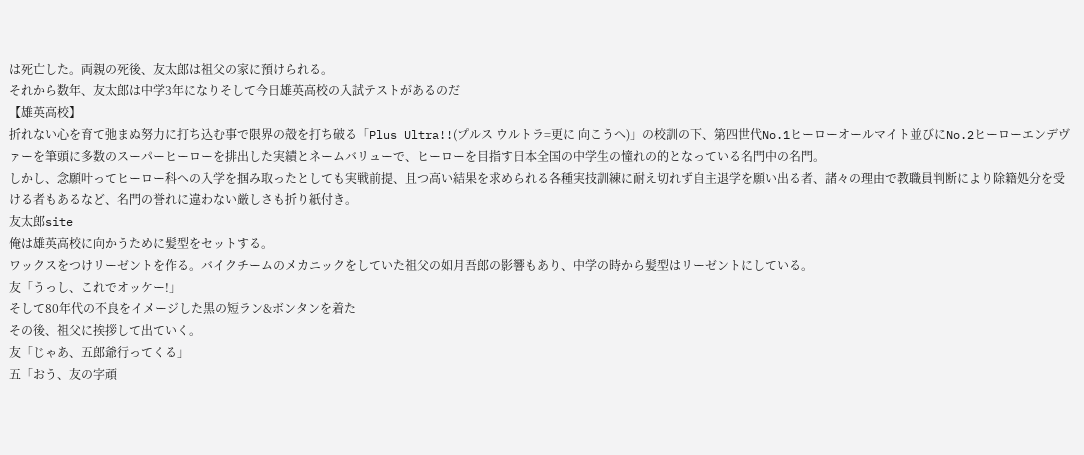は死亡した。両親の死後、友太郎は祖父の家に預けられる。
それから数年、友太郎は中学3年になりそして今日雄英高校の入試テストがあるのだ
【雄英高校】
折れない心を育て弛まぬ努力に打ち込む事で限界の殻を打ち破る「Plus Ultra!!(プルス ウルトラ=更に 向こうへ)」の校訓の下、第四世代No.1ヒーローオールマイト並びにNo.2ヒーローエンデヴァーを筆頭に多数のスーパーヒーローを排出した実績とネームバリューで、ヒーローを目指す日本全国の中学生の憧れの的となっている名門中の名門。
しかし、念願叶ってヒーロー科への入学を掴み取ったとしても実戦前提、且つ高い結果を求められる各種実技訓練に耐え切れず自主退学を願い出る者、諸々の理由で教職員判断により除籍処分を受ける者もあるなど、名門の誉れに違わない厳しさも折り紙付き。
友太郎site
俺は雄英高校に向かうために髪型をセットする。
ワックスをつけリーゼントを作る。バイクチームのメカニックをしていた祖父の如月吾郎の影響もあり、中学の時から髪型はリーゼントにしている。
友「うっし、これでオッケー!」
そして80年代の不良をイメージした黒の短ラン&ボンタンを着た
その後、祖父に挨拶して出ていく。
友「じゃあ、五郎爺行ってくる」
五「おう、友の字頑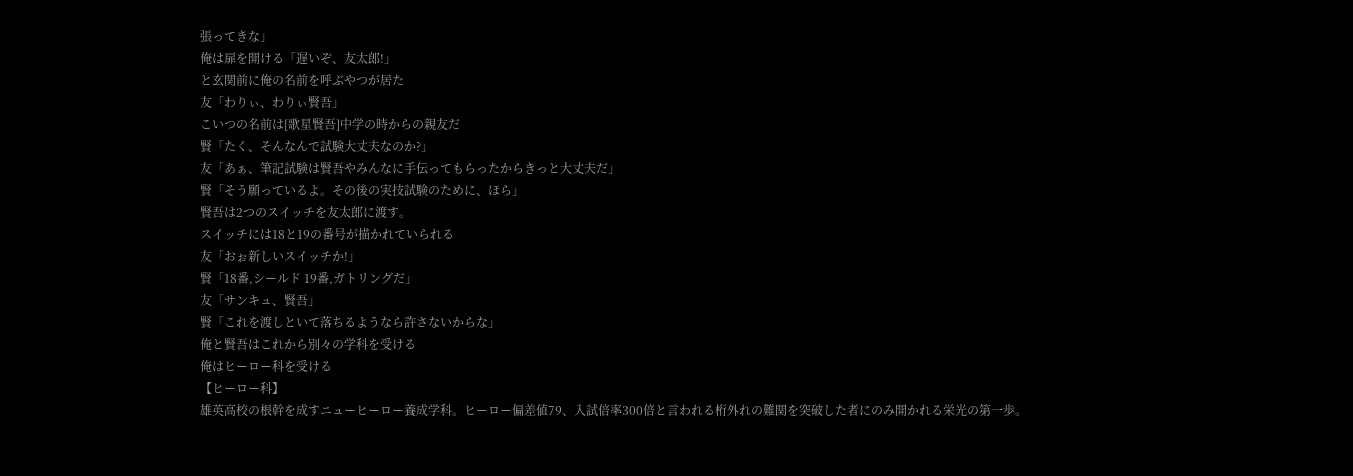張ってきな」
俺は扉を開ける「遅いぞ、友太郎!」
と玄関前に俺の名前を呼ぶやつが居た
友「わりぃ、わりぃ賢吾」
こいつの名前は[歌星賢吾]中学の時からの親友だ
賢「たく、そんなんで試験大丈夫なのか?」
友「あぁ、筆記試験は賢吾やみんなに手伝ってもらったからきっと大丈夫だ」
賢「そう願っているよ。その後の実技試験のために、ほら」
賢吾は2つのスイッチを友太郎に渡す。
スイッチには18と19の番号が描かれていられる
友「おぉ新しいスイッチか!」
賢「18番,シールド 19番,ガトリングだ」
友「サンキュ、賢吾」
賢「これを渡しといて落ちるようなら許さないからな」
俺と賢吾はこれから別々の学科を受ける
俺はヒーロー科を受ける
【ヒーロー科】
雄英高校の根幹を成すニューヒーロー養成学科。ヒーロー偏差値79、入試倍率300倍と言われる桁外れの難関を突破した者にのみ開かれる栄光の第一歩。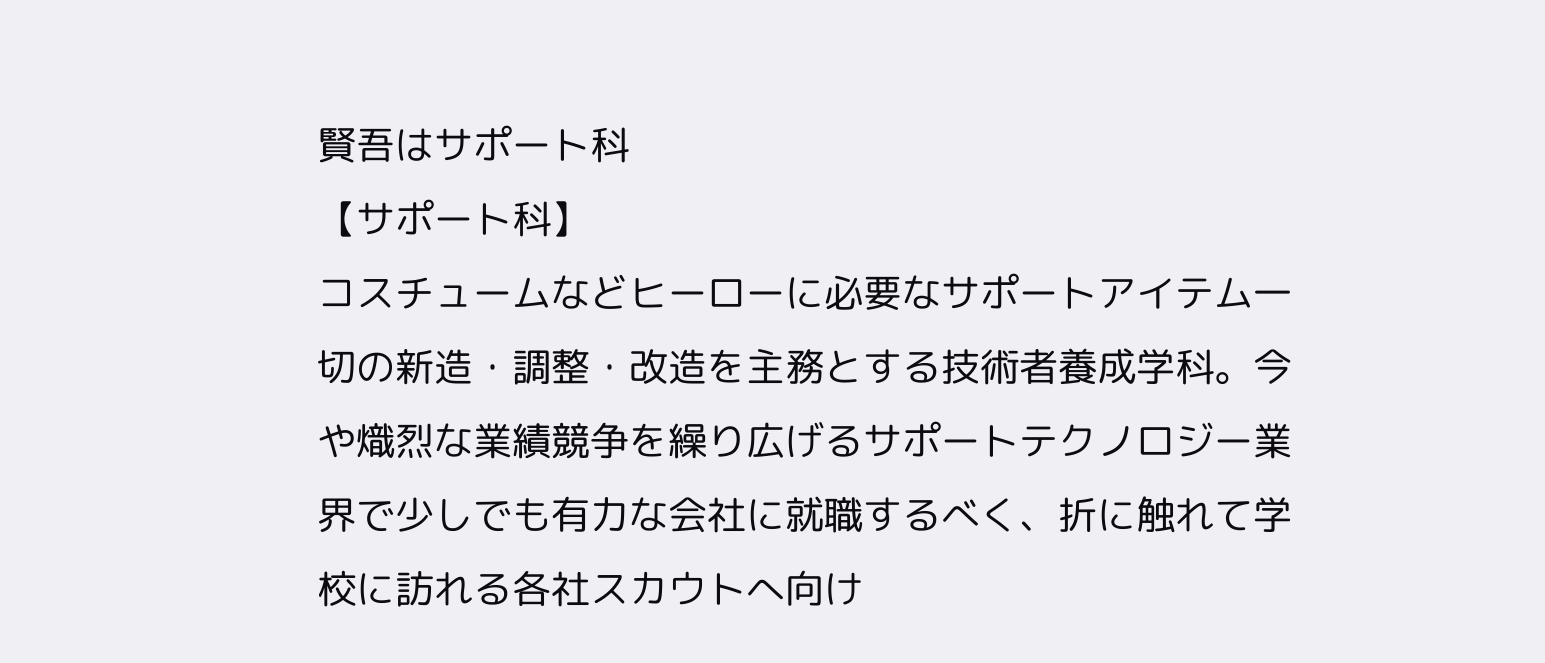賢吾はサポート科
【サポート科】
コスチュームなどヒーローに必要なサポートアイテム一切の新造・調整・改造を主務とする技術者養成学科。今や熾烈な業績競争を繰り広げるサポートテクノロジー業界で少しでも有力な会社に就職するべく、折に触れて学校に訪れる各社スカウトへ向け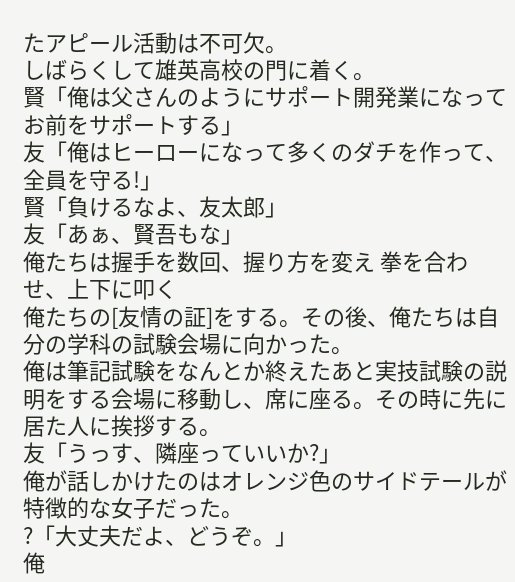たアピール活動は不可欠。
しばらくして雄英高校の門に着く。
賢「俺は父さんのようにサポート開発業になってお前をサポートする」
友「俺はヒーローになって多くのダチを作って、全員を守る!」
賢「負けるなよ、友太郎」
友「あぁ、賢吾もな」
俺たちは握手を数回、握り方を変え 拳を合わせ、上下に叩く
俺たちの[友情の証]をする。その後、俺たちは自分の学科の試験会場に向かった。
俺は筆記試験をなんとか終えたあと実技試験の説明をする会場に移動し、席に座る。その時に先に居た人に挨拶する。
友「うっす、隣座っていいか?」
俺が話しかけたのはオレンジ色のサイドテールが特徴的な女子だった。
?「大丈夫だよ、どうぞ。」
俺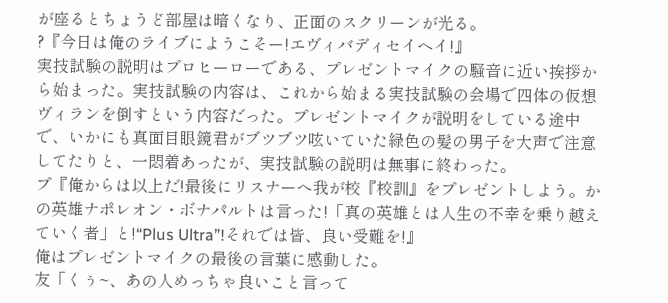が座るとちょうど部屋は暗くなり、正面のスクリーンが光る。
?『今日は俺のライブにようこそー!エヴィバディセイヘイ!』
実技試験の説明はプロヒーローである、プレゼントマイクの騒音に近い挨拶から始まった。実技試験の内容は、これから始まる実技試験の会場で四体の仮想ヴィランを倒すという内容だった。プレゼントマイクが説明をしている途中で、いかにも真面目眼鏡君がブツブツ呟いていた緑色の髪の男子を大声で注意してたりと、一悶着あったが、実技試験の説明は無事に終わった。
プ『俺からは以上だ!最後にリスナーへ我が校『校訓』をプレゼントしよう。かの英雄ナポレオン・ボナパルトは言った!「真の英雄とは人生の不幸を乗り越えていく者」と!“Plus Ultra”!それでは皆、良い受難を!』
俺はプレゼントマイクの最後の言葉に感動した。
友「くぅ~、あの人めっちゃ良いこと言って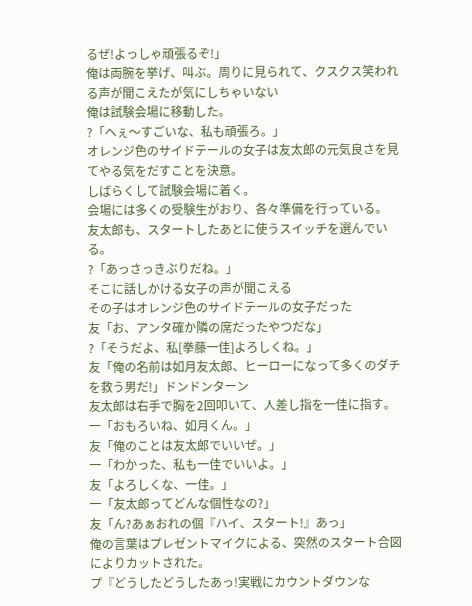るぜ!よっしゃ頑張るぞ!」
俺は両腕を挙げ、叫ぶ。周りに見られて、クスクス笑われる声が聞こえたが気にしちゃいない
俺は試験会場に移動した。
?「へぇ〜すごいな、私も頑張ろ。」
オレンジ色のサイドテールの女子は友太郎の元気良さを見てやる気をだすことを決意。
しばらくして試験会場に着く。
会場には多くの受験生がおり、各々準備を行っている。
友太郎も、スタートしたあとに使うスイッチを選んでいる。
?「あっさっきぶりだね。」
そこに話しかける女子の声が聞こえる
その子はオレンジ色のサイドテールの女子だった
友「お、アンタ確か隣の席だったやつだな」
?「そうだよ、私[拳藤一佳]よろしくね。」
友「俺の名前は如月友太郎、ヒーローになって多くのダチを救う男だ!」ドンドンターン
友太郎は右手で胸を2回叩いて、人差し指を一佳に指す。
一「おもろいね、如月くん。」
友「俺のことは友太郎でいいぜ。」
一「わかった、私も一佳でいいよ。」
友「よろしくな、一佳。」
一「友太郎ってどんな個性なの?」
友「ん?あぁおれの個『ハイ、スタート!』あっ」
俺の言葉はプレゼントマイクによる、突然のスタート合図によりカットされた。
プ『どうしたどうしたあっ!実戦にカウントダウンな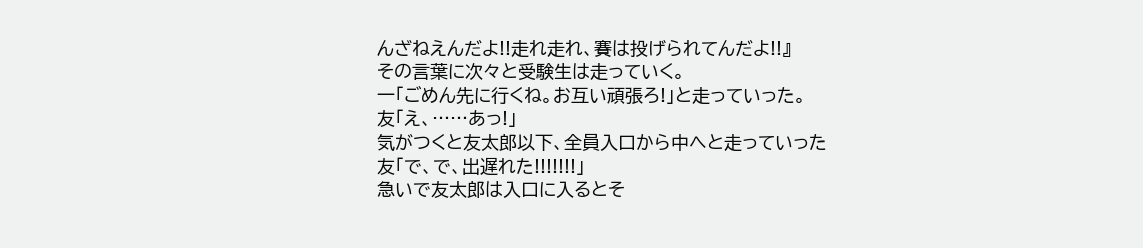んざねえんだよ!!走れ走れ、賽は投げられてんだよ!!』
その言葉に次々と受験生は走っていく。
一「ごめん先に行くね。お互い頑張ろ!」と走っていった。
友「え、……あっ!」
気がつくと友太郎以下、全員入口から中へと走っていった
友「で、で、出遅れた!!!!!!!」
急いで友太郎は入口に入るとそ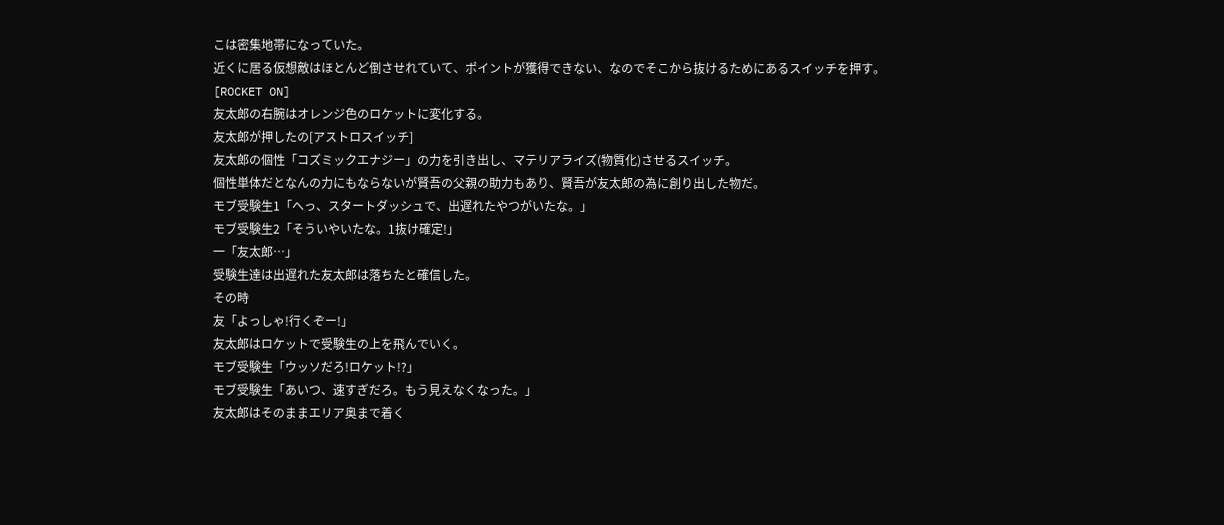こは密集地帯になっていた。
近くに居る仮想敵はほとんど倒させれていて、ポイントが獲得できない、なのでそこから抜けるためにあるスイッチを押す。
[ROCKET ON]
友太郎の右腕はオレンジ色のロケットに変化する。
友太郎が押したの[アストロスイッチ]
友太郎の個性「コズミックエナジー」の力を引き出し、マテリアライズ(物質化)させるスイッチ。
個性単体だとなんの力にもならないが賢吾の父親の助力もあり、賢吾が友太郎の為に創り出した物だ。
モブ受験生1「へっ、スタートダッシュで、出遅れたやつがいたな。」
モブ受験生2「そういやいたな。1抜け確定!」
一「友太郎…」
受験生達は出遅れた友太郎は落ちたと確信した。
その時
友「よっしゃ!行くぞー!」
友太郎はロケットで受験生の上を飛んでいく。
モブ受験生「ウッソだろ!ロケット!?」
モブ受験生「あいつ、速すぎだろ。もう見えなくなった。」
友太郎はそのままエリア奥まで着く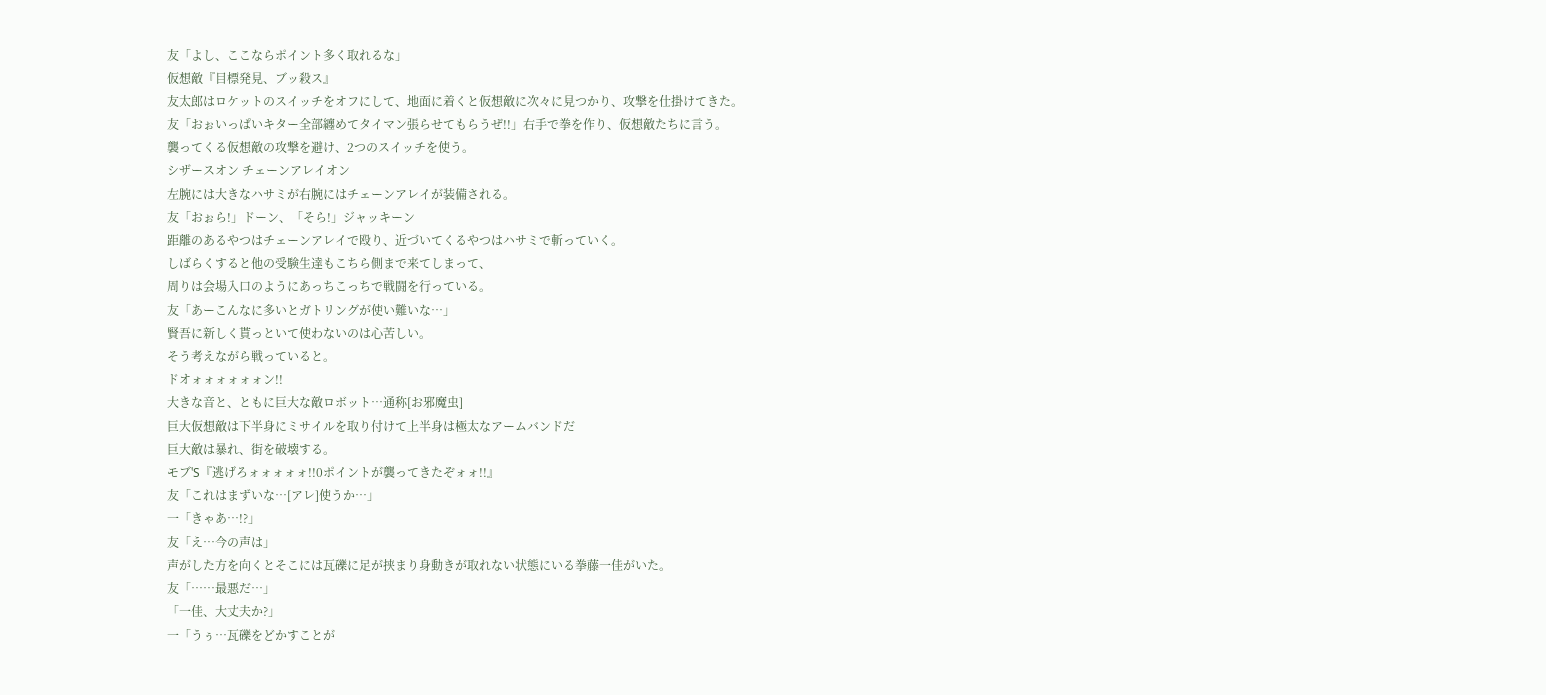友「よし、ここならポイント多く取れるな」
仮想敵『目標発見、ブッ殺ス』
友太郎はロケットのスイッチをオフにして、地面に着くと仮想敵に次々に見つかり、攻撃を仕掛けてきた。
友「おぉいっぱいキター全部纏めてタイマン張らせてもらうぜ!!」右手で拳を作り、仮想敵たちに言う。
襲ってくる仮想敵の攻撃を避け、2つのスイッチを使う。
シザースオン チェーンアレイオン
左腕には大きなハサミが右腕にはチェーンアレイが装備される。
友「おぉら!」ドーン、「そら!」ジャッキーン
距離のあるやつはチェーンアレイで殴り、近づいてくるやつはハサミで斬っていく。
しばらくすると他の受験生達もこちら側まで来てしまって、
周りは会場入口のようにあっちこっちで戦闘を行っている。
友「あーこんなに多いとガトリングが使い難いな…」
賢吾に新しく貰っといて使わないのは心苦しい。
そう考えながら戦っていると。
ドオォォォォォォン!!
大きな音と、ともに巨大な敵ロボット…通称[お邪魔虫]
巨大仮想敵は下半身にミサイルを取り付けて上半身は極太なアームバンドだ
巨大敵は暴れ、街を破壊する。
モブ'S『逃げろォォォォォ!!0ポイントが襲ってきたぞォォ!!』
友「これはまずいな…[アレ]使うか…」
一「きゃあ…!?」
友「え…今の声は」
声がした方を向くとそこには瓦礫に足が挟まり身動きが取れない状態にいる拳藤一佳がいた。
友「……最悪だ…」
「一佳、大丈夫か?」
一「うぅ…瓦礫をどかすことが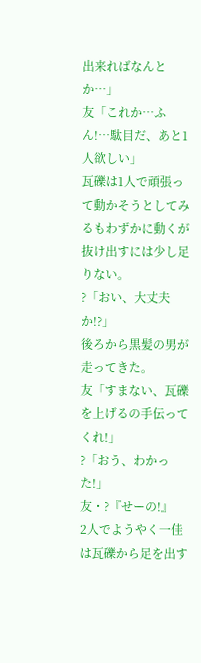出来ればなんとか…」
友「これか…ふん!…駄目だ、あと1人欲しい」
瓦礫は1人で頑張って動かそうとしてみるもわずかに動くが抜け出すには少し足りない。
?「おい、大丈夫か!?」
後ろから黒髪の男が走ってきた。
友「すまない、瓦礫を上げるの手伝ってくれ!」
?「おう、わかった!」
友・?『せーの!』
2人でようやく一佳は瓦礫から足を出す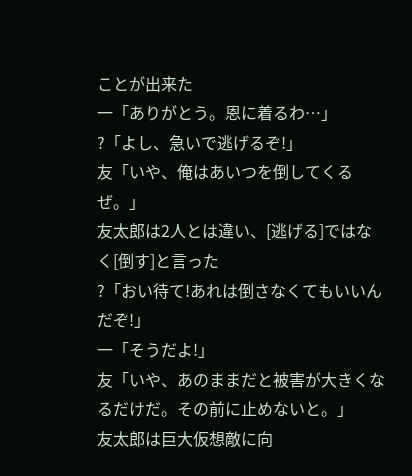ことが出来た
一「ありがとう。恩に着るわ…」
?「よし、急いで逃げるぞ!」
友「いや、俺はあいつを倒してくるぜ。」
友太郎は2人とは違い、[逃げる]ではなく[倒す]と言った
?「おい待て!あれは倒さなくてもいいんだぞ!」
一「そうだよ!」
友「いや、あのままだと被害が大きくなるだけだ。その前に止めないと。」
友太郎は巨大仮想敵に向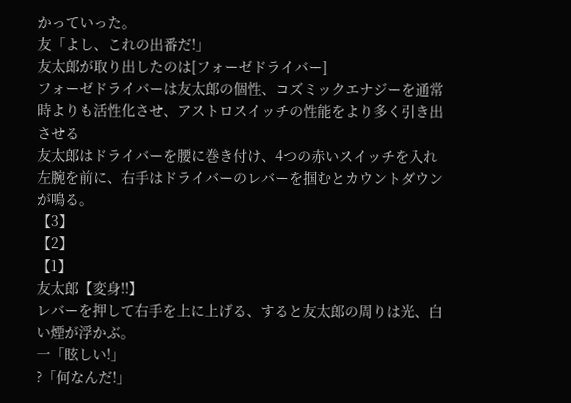かっていった。
友「よし、これの出番だ!」
友太郎が取り出したのは[フォーゼドライバー]
フォーゼドライバーは友太郎の個性、コズミックエナジーを通常時よりも活性化させ、アストロスイッチの性能をより多く引き出させる
友太郎はドライバーを腰に巻き付け、4つの赤いスイッチを入れ
左腕を前に、右手はドライバーのレバーを掴むとカウントダウンが鳴る。
【3】
【2】
【1】
友太郎【変身!!】
レバーを押して右手を上に上げる、すると友太郎の周りは光、白い煙が浮かぶ。
一「眩しい!」
?「何なんだ!」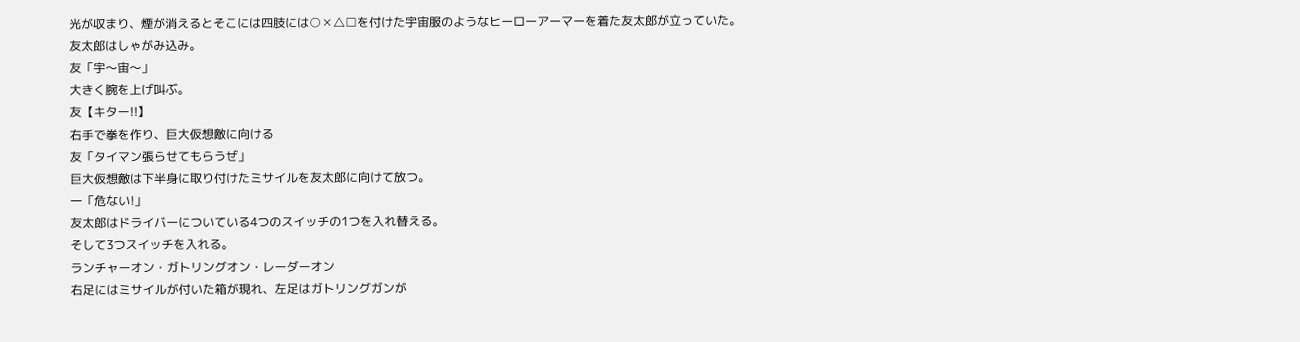光が収まり、煙が消えるとそこには四肢には○✕△□を付けた宇宙服のようなヒーローアーマーを着た友太郎が立っていた。
友太郎はしゃがみ込み。
友「宇〜宙〜」
大きく腕を上げ叫ぶ。
友【キター!!】
右手で拳を作り、巨大仮想敵に向ける
友「タイマン張らせてもらうぜ」
巨大仮想敵は下半身に取り付けたミサイルを友太郎に向けて放つ。
一「危ない!」
友太郎はドライバーについている4つのスイッチの1つを入れ替える。
そして3つスイッチを入れる。
ランチャーオン・ガトリングオン・レーダーオン
右足にはミサイルが付いた箱が現れ、左足はガトリングガンが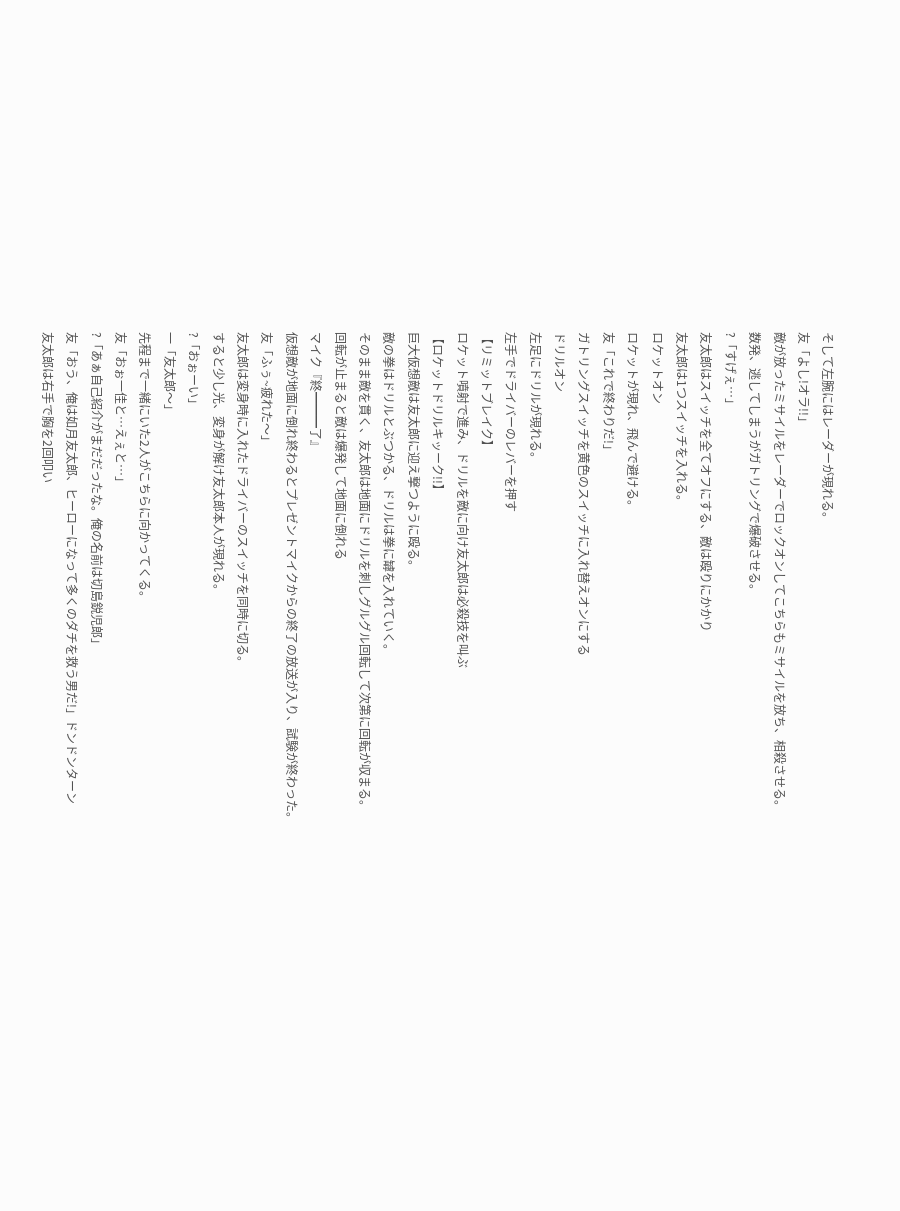そして左腕にはレーダーが現れる。
友「よし!オラ!!」
敵が放ったミサイルをレーダーでロックオンしてこちらもミサイルを放ち、相殺させる。
数発、逃してしまうがガトリングで爆破させる。
?「すげぇ…」
友太郎はスイッチを全てオフにする、敵は殴りにかかり
友太郎は1つスイッチを入れる。
ロケットオン
ロケットが現れ、飛んで避ける。
友「これで終わりだ!」
ガトリングスイッチを黄色のスイッチに入れ替えオンにする
ドリルオン
左足にドリルが現れる。
左手でドライバーのレバーを押す
【リミットブレイク】
ロケット噴射で進み、ドリルを敵に向け友太郎は必殺技を叫ぶ
【ロケットドリルキッーク!!】
巨大仮想敵は友太郎に迎え撃つように殴る。
敵の拳はドリルとぶつかる、ドリルは拳に罅を入れていく。
そのまま敵を貫く、友太郎は地面にドリルを刺しグルグル回転して次第に回転が収まる。
回転が止まると敵は爆発して地面に倒れる
マイク『終━━━了』
仮想敵が地面に倒れ終わるとプレゼントマイクからの終了の放送が入り、試験が終わった。
友「ふぅ~疲れた〜」
友太郎は変身時に入れたドライバーのスイッチを同時に切る。
すると少し光、変身が解け友太郎本人が現れる。
?「おぉーい」
一「友太郎〜」
先程まで一緒にいた2人がこちらに向かってくる。
友「おぉ一佳と…えぇと…」
?「あぁ自己紹介がまだだったな。俺の名前は切島鋭児郎」
友「おう、俺は如月友太郎、ヒーローになって多くのダチを救う男だ!」ドンドンターン
友太郎は右手で胸を2回叩い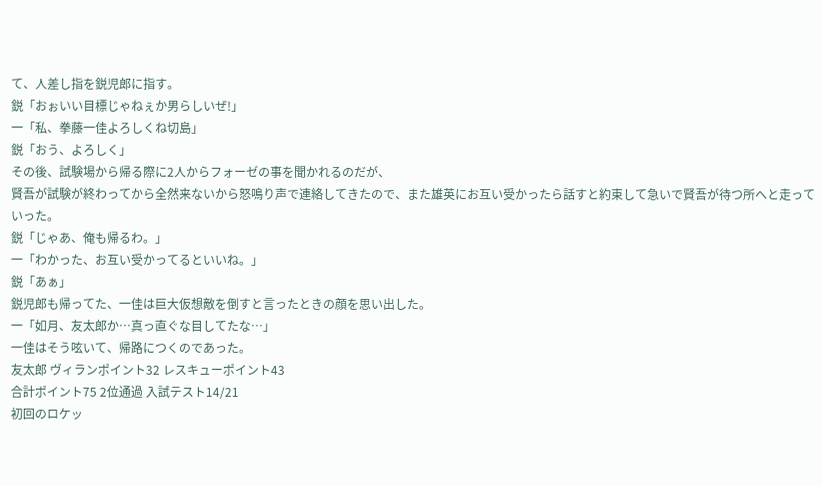て、人差し指を鋭児郎に指す。
鋭「おぉいい目標じゃねぇか男らしいぜ!」
一「私、拳藤一佳よろしくね切島」
鋭「おう、よろしく」
その後、試験場から帰る際に2人からフォーゼの事を聞かれるのだが、
賢吾が試験が終わってから全然来ないから怒鳴り声で連絡してきたので、また雄英にお互い受かったら話すと約束して急いで賢吾が待つ所へと走っていった。
鋭「じゃあ、俺も帰るわ。」
一「わかった、お互い受かってるといいね。」
鋭「あぁ」
鋭児郎も帰ってた、一佳は巨大仮想敵を倒すと言ったときの顔を思い出した。
一「如月、友太郎か…真っ直ぐな目してたな…」
一佳はそう呟いて、帰路につくのであった。
友太郎 ヴィランポイント32 レスキューポイント43
合計ポイント75 2位通過 入試テスト14/21
初回のロケッ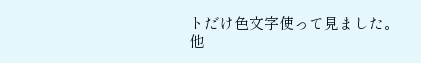トだけ色文字使って見ました。
他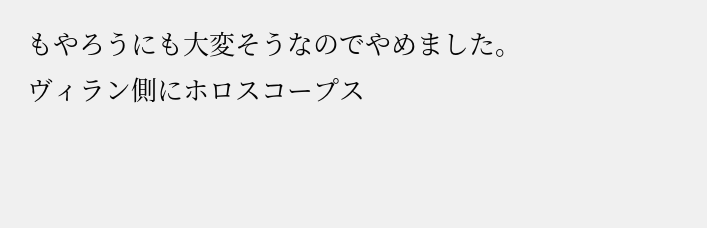もやろうにも大変そうなのでやめました。
ヴィラン側にホロスコープス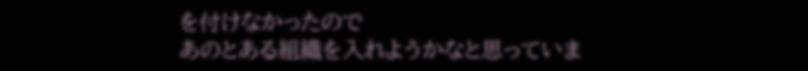を付けなかったので
あのとある組織を入れようかなと思っていま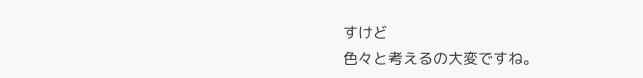すけど
色々と考えるの大変ですね。